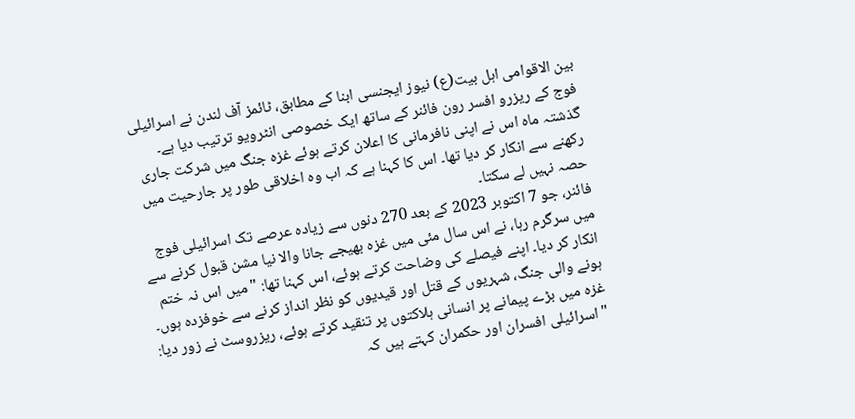بین الاقوامی اہل بیت(ع) نیوز ایجنسی ابنا کے مطابق، ٹائمز آف لندن نے اسرائیلی فوج کے ریزرو افسر رون فائنر کے ساتھ ایک خصوصی انٹرویو ترتیب دیا ہے۔ گذشتہ ماہ اس نے اپنی نافرمانی کا اعلان کرتے ہوئے غزہ جنگ میں شرکت جاری رکھنے سے انکار کر دیا تھا۔ اس کا کہنا ہے کہ اب وہ اخلاقی طور پر جارحیت میں حصہ نہیں لے سکتا۔
فائنر، جو 7 اکتوبر 2023 کے بعد 270 دنوں سے زیادہ عرصے تک اسرائیلی فوج میں سرگرم رہا، نے اس سال مئی میں غزہ بھیجے جانا والا نیا مشن قبول کرنے سے انکار کر دیا۔ اپنے فیصلے کی وضاحت کرتے ہوئے، اس کہنا تھا: "میں اس نہ ختم ہونے والی جنگ، شہریوں کے قتل اور قیدیوں کو نظر انداز کرنے سے خوفزدہ ہوں۔
غزہ میں بڑے پیمانے پر انسانی ہلاکتوں پر تنقید کرتے ہوئے، ریزروسٹ نے زور دیا: "اسرائیلی افسران اور حکمران کہتے ہیں کہ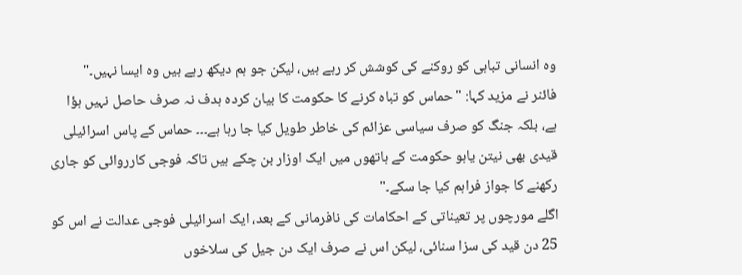وہ انسانی تباہی کو روکنے کی کوشش کر رہے ہیں، لیکن جو ہم دیکھ رہے ہیں وہ ایسا نہیں۔"
فائنر نے مزید کہا: "حماس کو تباہ کرنے کا حکومت کا بیان کردہ ہدف نہ صرف حاصل نہیں ہؤا ہے، بلکہ جنگ کو صرف سیاسی عزائم کی خاطر طویل کیا جا رہا ہے۔۔۔ حماس کے پاس اسرائیلی قیدی بھی نیتن یاہو حکومت کے ہاتھوں میں ایک اوزار بن چکے ہیں تاکہ فوجی کارروائی کو جاری رکھنے کا جواز فراہم کیا جا سکے۔"
اگلے مورچوں پر تعیناتی کے احکامات کی نافرمانی کے بعد، ایک اسرائیلی فوجی عدالت نے اس کو 25 دن قید کی سزا سنائی، لیکن اس نے صرف ایک دن جیل کی سلاخوں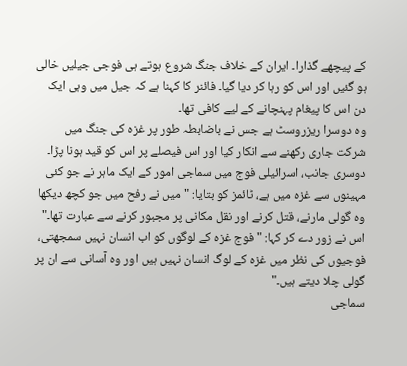کے پیچھے گذارا۔ ایران کے خلاف جنگ شروع ہوتے ہی فوجی جیلیں خالی ہو گئیں اور اس کو رہا کر دیا گیا۔ فائنر کا کہنا ہے کہ جیل میں وہی ایک دن اس کا پیغام پہنچانے کے لیے کافی تھا۔
وہ دوسرا ریزروسٹ ہے جس نے باضابطہ طور پر غزہ کی جنگ میں شرکت جاری رکھنے سے انکار کیا اور اس فیصلے پر اس کو قید ہونا پڑا۔
دوسری جانب، اسرائیلی فوج میں سماجی امور کے ایک ماہر نے جو کئی مہینوں سے غزہ میں ہے، ٹائمز کو بتایا: "میں نے رفح میں جو کچھ دیکھا وہ گولی مارنے، قتل کرنے اور نقل مکانی پر مجبور کرنے سے عبارت تھا۔"
اس نے زور دے کر کہا: "فوج غزہ کے لوگوں کو اب انسان نہیں سمجھتی، فوجیوں کی نظر میں غزہ کے لوگ انسان نہیں ہیں اور وہ آسانی سے ان پر گولی چلا دیتے ہیں۔"
سماجی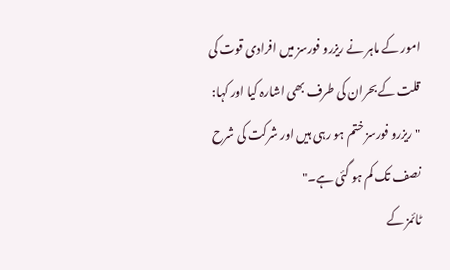امور کے ماہر نے ریزرو فورسز میں افرادی قوت کی قلت کے بحران کی طرف بھی اشارہ کیا اور کہا: "ریزرو فورسز ختم ہو رہی ہیں اور شرکت کی شرح نصف تک کم ہو گئی ہے۔"
ٹائمز کے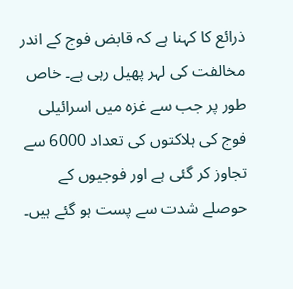ذرائع کا کہنا ہے کہ قابض فوج کے اندر مخالفت کی لہر پھیل رہی ہے۔ خاص طور پر جب سے غزہ میں اسرائیلی فوج کی ہلاکتوں کی تعداد 6000 سے تجاوز کر گئی ہے اور فوجیوں کے حوصلے شدت سے پست ہو گئے ہیں۔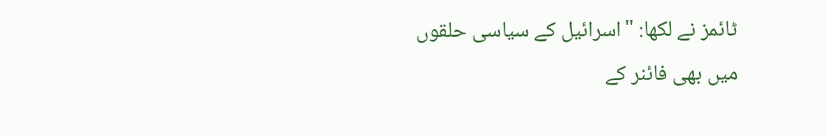ٹائمز نے لکھا: "اسرائیل کے سیاسی حلقوں میں بھی فائنر کے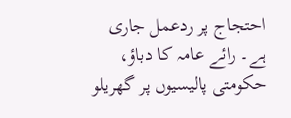احتجاج پر ردعمل جاری ہے۔ رائے عامہ کا دباؤ، حکومتی پالیسیوں پر گھریلو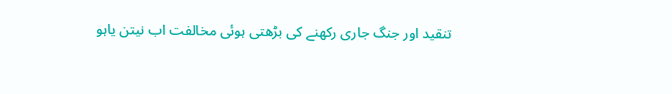تنقید اور جنگ جاری رکھنے کی بڑھتی ہوئی مخالفت اب نیتن یاہو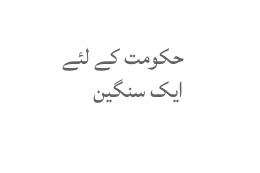حکومت کے لئے ایک سنگین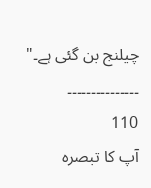چیلنج بن گئی ہے۔"
۔۔۔۔۔۔۔۔۔۔۔۔۔۔۔
110
آپ کا تبصرہ